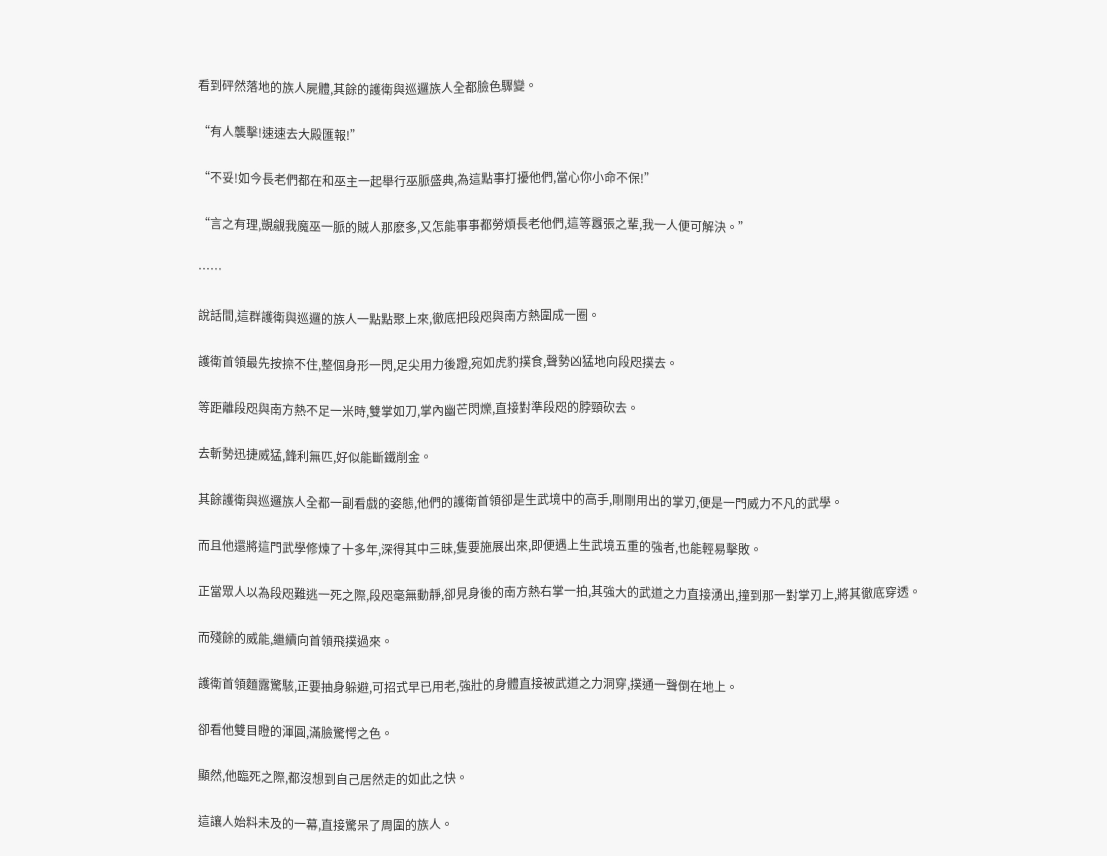看到砰然落地的族人屍體,其餘的護衛與巡邏族人全都臉色驟變。

“有人襲擊!速速去大殿匯報!”

“不妥!如今長老們都在和巫主一起舉行巫脈盛典,為這點事打擾他們,當心你小命不保!”

“言之有理,覬覦我魔巫一脈的賊人那麽多,又怎能事事都勞煩長老他們,這等囂張之輩,我一人便可解決。”

……

說話間,這群護衛與巡邏的族人一點點聚上來,徹底把段咫與南方熱圍成一圈。

護衛首領最先按捺不住,整個身形一閃,足尖用力後蹬,宛如虎豹撲食,聲勢凶猛地向段咫撲去。

等距離段咫與南方熱不足一米時,雙掌如刀,掌內幽芒閃爍,直接對準段咫的脖頸砍去。

去斬勢迅捷威猛,鋒利無匹,好似能斷鐵削金。

其餘護衛與巡邏族人全都一副看戲的姿態,他們的護衛首領卻是生武境中的高手,剛剛用出的掌刃,便是一門威力不凡的武學。

而且他還將這門武學修煉了十多年,深得其中三昧,隻要施展出來,即便遇上生武境五重的強者,也能輕易擊敗。

正當眾人以為段咫難逃一死之際,段咫毫無動靜,卻見身後的南方熱右掌一拍,其強大的武道之力直接湧出,撞到那一對掌刃上,將其徹底穿透。

而殘餘的威能,繼續向首領飛撲過來。

護衛首領麵露驚駭,正要抽身躲避,可招式早已用老,強壯的身體直接被武道之力洞穿,撲通一聲倒在地上。

卻看他雙目瞪的渾圓,滿臉驚愕之色。

顯然,他臨死之際,都沒想到自己居然走的如此之快。

這讓人始料未及的一幕,直接驚呆了周圍的族人。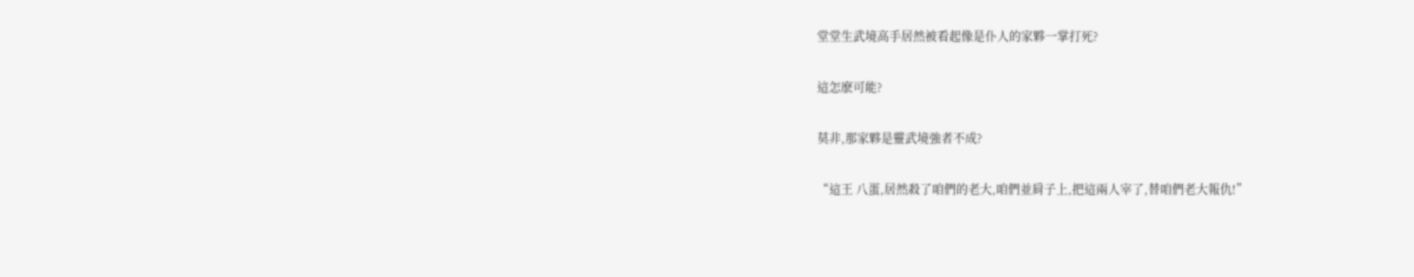堂堂生武境高手居然被看起像是仆人的家夥一掌打死?

這怎麽可能?

莫非,那家夥是靈武境強者不成?

“這王 八蛋,居然殺了咱們的老大,咱們並肩子上,把這兩人宰了,替咱們老大報仇!”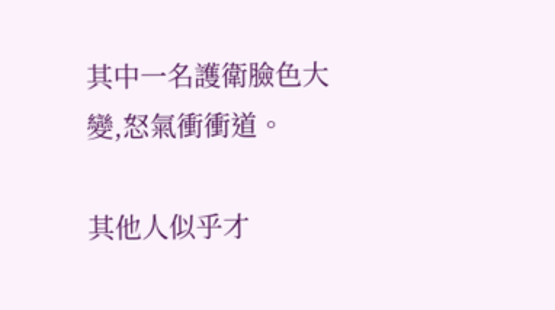其中一名護衛臉色大變,怒氣衝衝道。

其他人似乎才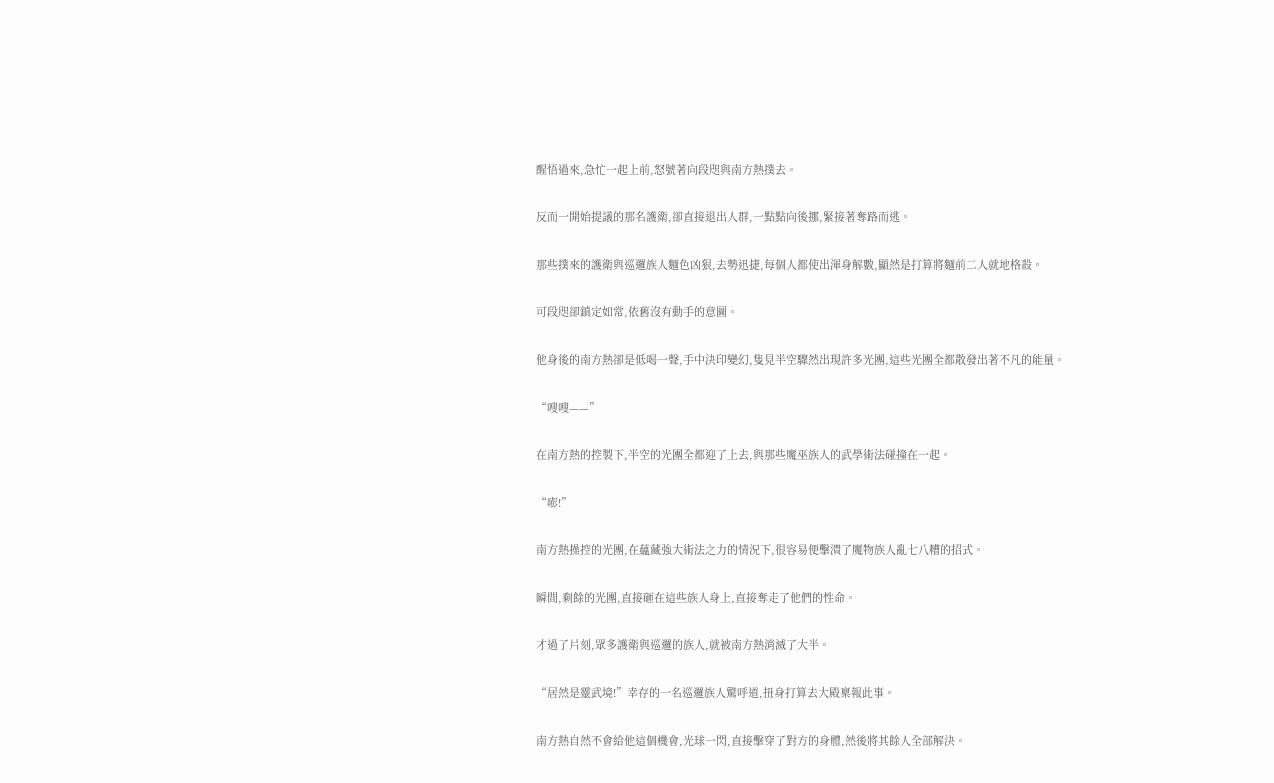醒悟過來,急忙一起上前,怒號著向段咫與南方熱撲去。

反而一開始提議的那名護衛,卻直接退出人群,一點點向後挪,緊接著奪路而逃。

那些撲來的護衛與巡邏族人麵色凶狠,去勢迅捷,每個人都使出渾身解數,顯然是打算將麵前二人就地格殺。

可段咫卻鎮定如常,依舊沒有動手的意圖。

他身後的南方熱卻是低喝一聲,手中決印變幻,隻見半空驟然出現許多光團,這些光團全都散發出著不凡的能量。

“嗖嗖——”

在南方熱的控製下,半空的光團全都迎了上去,與那些魔巫族人的武學術法碰撞在一起。

“嘭!”

南方熱操控的光團,在蘊藏強大術法之力的情況下,很容易便擊潰了魔物族人亂七八糟的招式。

瞬間,剩餘的光團,直接砸在這些族人身上,直接奪走了他們的性命。

才過了片刻,眾多護衛與巡邏的族人,就被南方熱消滅了大半。

“居然是靈武境!”幸存的一名巡邏族人驚呼道,扭身打算去大殿稟報此事。

南方熱自然不會給他這個機會,光球一閃,直接擊穿了對方的身體,然後將其餘人全部解決。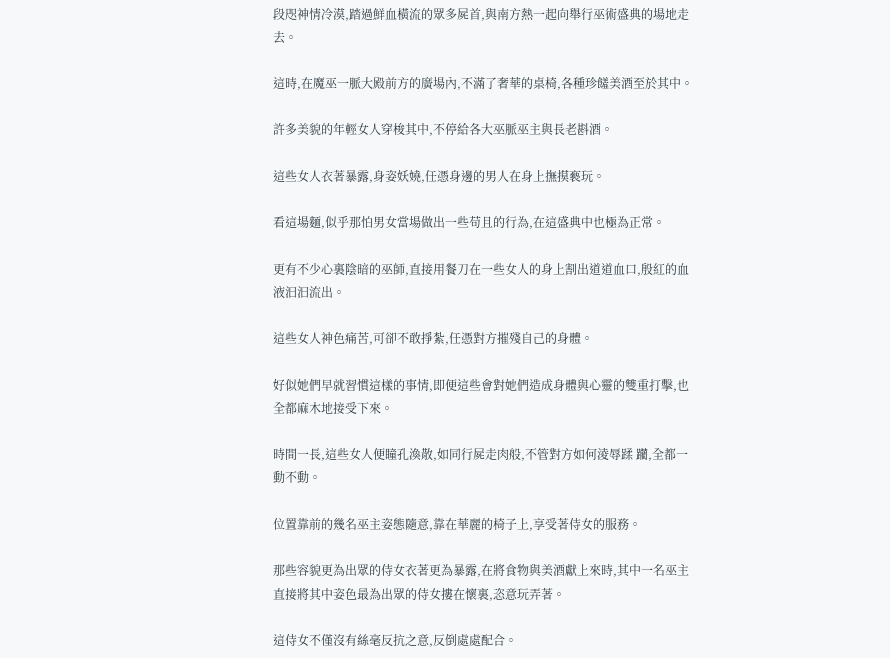段咫神情冷漠,踏過鮮血橫流的眾多屍首,與南方熱一起向舉行巫術盛典的場地走去。

這時,在魔巫一脈大殿前方的廣場內,不滿了奢華的桌椅,各種珍饈美酒至於其中。

許多美貌的年輕女人穿梭其中,不停給各大巫脈巫主與長老斟酒。

這些女人衣著暴露,身姿妖嬈,任憑身邊的男人在身上撫摸褻玩。

看這場麵,似乎那怕男女當場做出一些苟且的行為,在這盛典中也極為正常。

更有不少心裏陰暗的巫師,直接用餐刀在一些女人的身上割出道道血口,殷紅的血液汩汩流出。

這些女人神色痛苦,可卻不敢掙紮,任憑對方摧殘自己的身體。

好似她們早就習慣這樣的事情,即便這些會對她們造成身體與心靈的雙重打擊,也全都麻木地接受下來。

時間一長,這些女人便瞳孔渙散,如同行屍走肉般,不管對方如何淩辱蹂 躪,全都一動不動。

位置靠前的幾名巫主姿態隨意,靠在華麗的椅子上,享受著侍女的服務。

那些容貌更為出眾的侍女衣著更為暴露,在將食物與美酒獻上來時,其中一名巫主直接將其中姿色最為出眾的侍女摟在懷裏,恣意玩弄著。

這侍女不僅沒有絲毫反抗之意,反倒處處配合。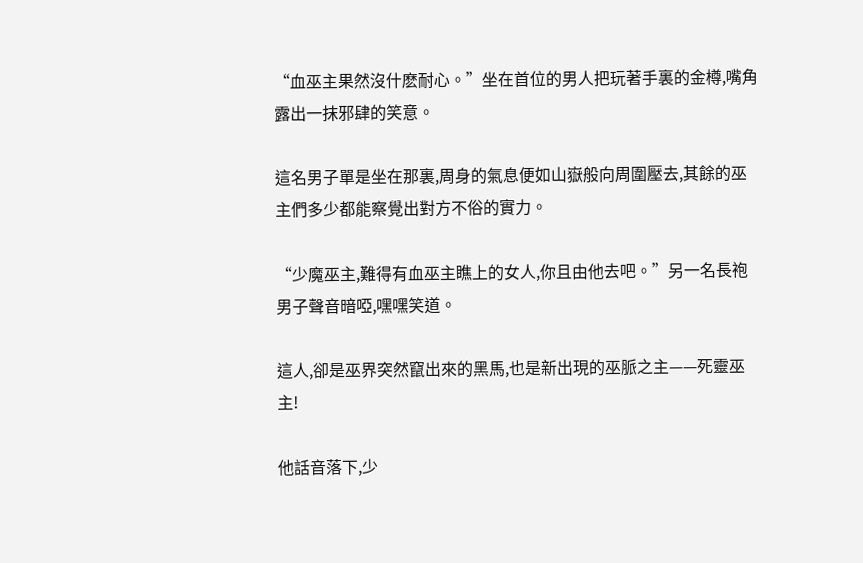“血巫主果然沒什麽耐心。”坐在首位的男人把玩著手裏的金樽,嘴角露出一抹邪肆的笑意。

這名男子單是坐在那裏,周身的氣息便如山嶽般向周圍壓去,其餘的巫主們多少都能察覺出對方不俗的實力。

“少魔巫主,難得有血巫主瞧上的女人,你且由他去吧。”另一名長袍男子聲音暗啞,嘿嘿笑道。

這人,卻是巫界突然竄出來的黑馬,也是新出現的巫脈之主——死靈巫主!

他話音落下,少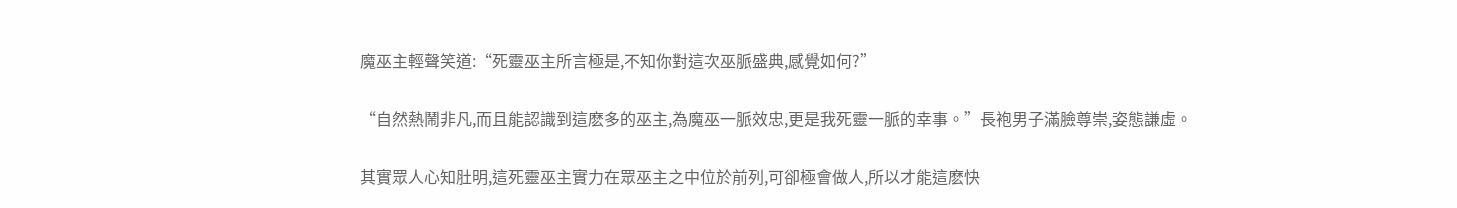魔巫主輕聲笑道:“死靈巫主所言極是,不知你對這次巫脈盛典,感覺如何?”

“自然熱鬧非凡,而且能認識到這麽多的巫主,為魔巫一脈效忠,更是我死靈一脈的幸事。”長袍男子滿臉尊崇,姿態謙虛。

其實眾人心知肚明,這死靈巫主實力在眾巫主之中位於前列,可卻極會做人,所以才能這麽快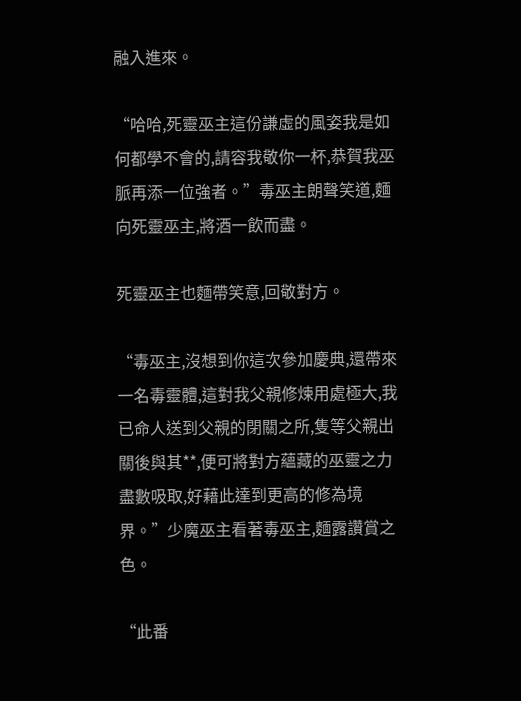融入進來。

“哈哈,死靈巫主這份謙虛的風姿我是如何都學不會的,請容我敬你一杯,恭賀我巫脈再添一位強者。”毒巫主朗聲笑道,麵向死靈巫主,將酒一飲而盡。

死靈巫主也麵帶笑意,回敬對方。

“毒巫主,沒想到你這次參加慶典,還帶來一名毒靈體,這對我父親修煉用處極大,我已命人送到父親的閉關之所,隻等父親出關後與其**,便可將對方蘊藏的巫靈之力盡數吸取,好藉此達到更高的修為境界。”少魔巫主看著毒巫主,麵露讚賞之色。

“此番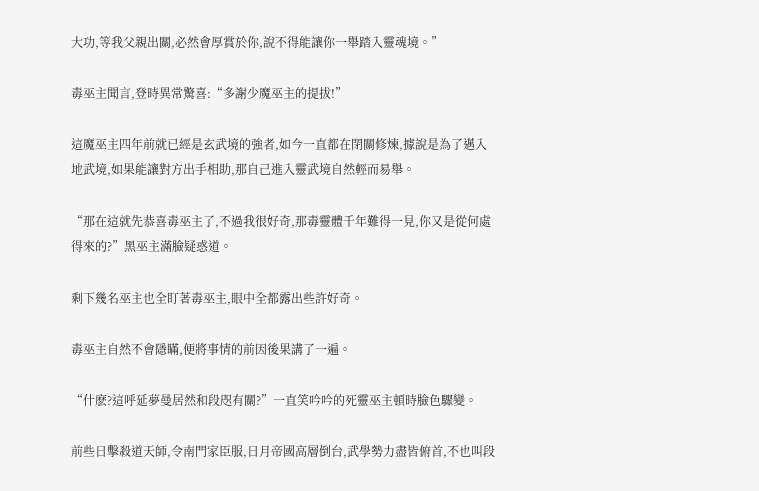大功,等我父親出關,必然會厚賞於你,說不得能讓你一舉踏入靈魂境。”

毒巫主聞言,登時異常驚喜:“多謝少魔巫主的提拔!”

這魔巫主四年前就已經是玄武境的強者,如今一直都在閉關修煉,據說是為了邁入地武境,如果能讓對方出手相助,那自己進入靈武境自然輕而易舉。

“那在這就先恭喜毒巫主了,不過我很好奇,那毒靈體千年難得一見,你又是從何處得來的?”黑巫主滿臉疑惑道。

剩下幾名巫主也全盯著毒巫主,眼中全都露出些許好奇。

毒巫主自然不會隱瞞,便將事情的前因後果講了一遍。

“什麽?這呼延夢曼居然和段咫有關?”一直笑吟吟的死靈巫主頓時臉色驟變。

前些日擊殺道天師,令南門家臣服,日月帝國高層倒台,武學勢力盡皆俯首,不也叫段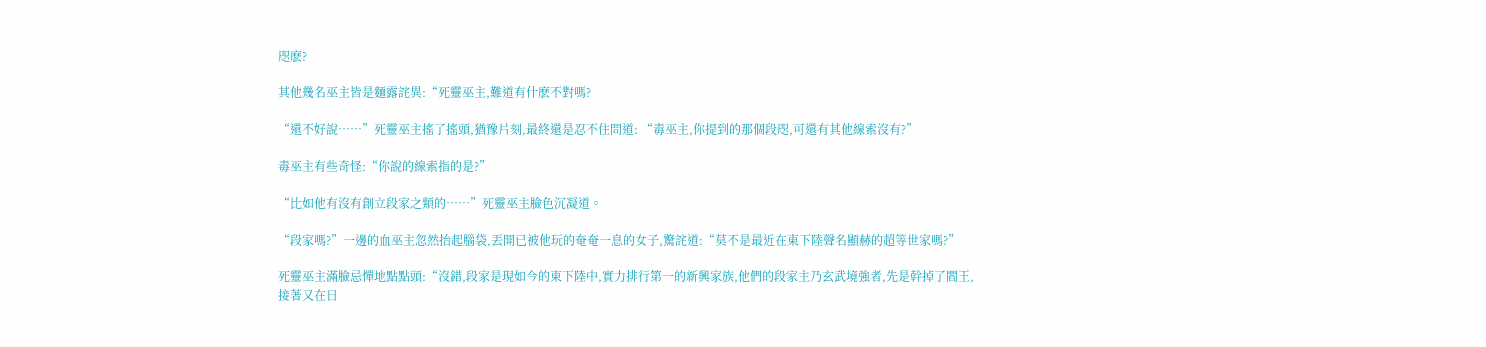咫麽?

其他幾名巫主皆是麵露詫異:“死靈巫主,難道有什麽不對嗎?

“還不好說……”死靈巫主搖了搖頭,猶豫片刻,最終還是忍不住問道: “毒巫主,你提到的那個段咫,可還有其他線索沒有?”

毒巫主有些奇怪:“你說的線索指的是?”

“比如他有沒有創立段家之類的……”死靈巫主臉色沉凝道。

“段家嗎?”一邊的血巫主忽然抬起腦袋,丟開已被他玩的奄奄一息的女子,驚詫道:“莫不是最近在東下陸聲名顯赫的超等世家嗎?”

死靈巫主滿臉忌憚地點點頭:“沒錯,段家是現如今的東下陸中,實力排行第一的新興家族,他們的段家主乃玄武境強者,先是幹掉了閻王,接著又在日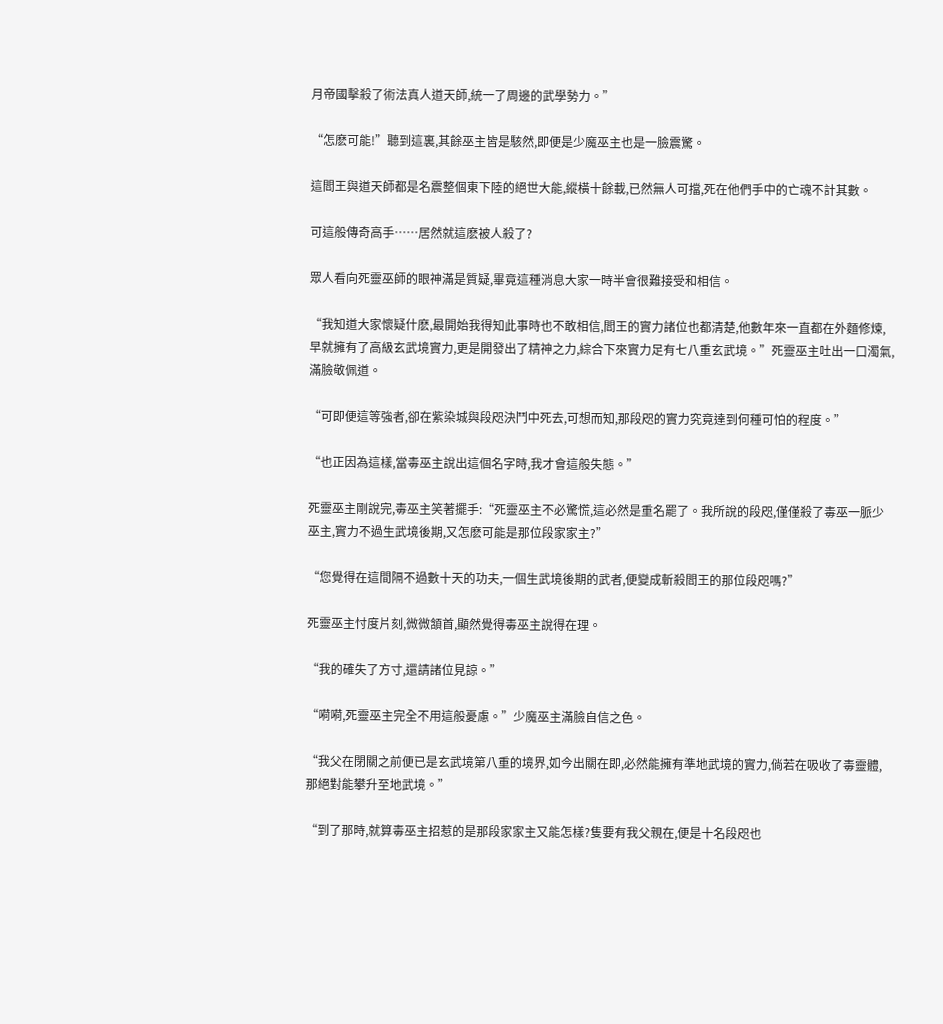月帝國擊殺了術法真人道天師,統一了周邊的武學勢力。”

“怎麽可能!”聽到這裏,其餘巫主皆是駭然,即便是少魔巫主也是一臉震驚。

這閻王與道天師都是名震整個東下陸的絕世大能,縱橫十餘載,已然無人可擋,死在他們手中的亡魂不計其數。

可這般傳奇高手……居然就這麽被人殺了?

眾人看向死靈巫師的眼神滿是質疑,畢竟這種消息大家一時半會很難接受和相信。

“我知道大家懷疑什麽,最開始我得知此事時也不敢相信,閻王的實力諸位也都清楚,他數年來一直都在外麵修煉,早就擁有了高級玄武境實力,更是開發出了精神之力,綜合下來實力足有七八重玄武境。”死靈巫主吐出一口濁氣,滿臉敬佩道。

“可即便這等強者,卻在紫染城與段咫決鬥中死去,可想而知,那段咫的實力究竟達到何種可怕的程度。”

“也正因為這樣,當毒巫主說出這個名字時,我才會這般失態。”

死靈巫主剛說完,毒巫主笑著擺手:“死靈巫主不必驚慌,這必然是重名罷了。我所說的段咫,僅僅殺了毒巫一脈少巫主,實力不過生武境後期,又怎麽可能是那位段家家主?”

“您覺得在這間隔不過數十天的功夫,一個生武境後期的武者,便變成斬殺閻王的那位段咫嗎?”

死靈巫主忖度片刻,微微頷首,顯然覺得毒巫主說得在理。

“我的確失了方寸,還請諸位見諒。”

“嗬嗬,死靈巫主完全不用這般憂慮。”少魔巫主滿臉自信之色。

“我父在閉關之前便已是玄武境第八重的境界,如今出關在即,必然能擁有準地武境的實力,倘若在吸收了毒靈體,那絕對能攀升至地武境。”

“到了那時,就算毒巫主招惹的是那段家家主又能怎樣?隻要有我父親在,便是十名段咫也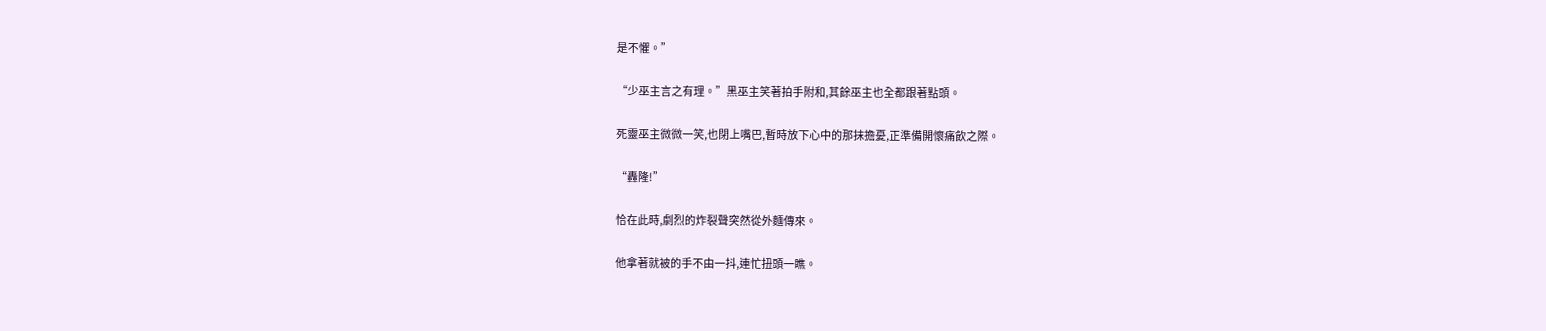是不懼。”

“少巫主言之有理。”黑巫主笑著拍手附和,其餘巫主也全都跟著點頭。

死靈巫主微微一笑,也閉上嘴巴,暫時放下心中的那抹擔憂,正準備開懷痛飲之際。

“轟隆!”

恰在此時,劇烈的炸裂聲突然從外麵傳來。

他拿著就被的手不由一抖,連忙扭頭一瞧。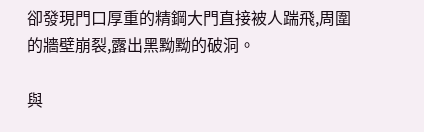卻發現門口厚重的精鋼大門直接被人踹飛,周圍的牆壁崩裂,露出黑黝黝的破洞。

與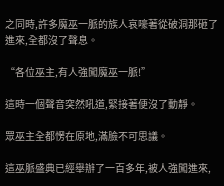之同時,許多魔巫一脈的族人哀嚎著從破洞那砸了進來,全都沒了聲息。

“各位巫主,有人強闖魔巫一脈!”

這時一個聲音突然吼道,緊接著便沒了動靜。

眾巫主全都愣在原地,滿臉不可思議。

這巫脈盛典已經舉辦了一百多年,被人強闖進來,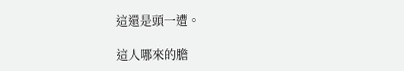這還是頭一遭。

這人哪來的膽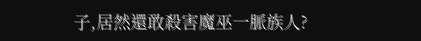子,居然還敢殺害魔巫一脈族人?